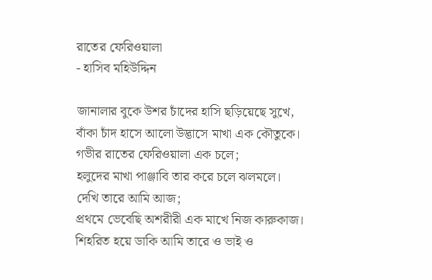রাতের ফেরিওয়ালা
- হাসিব মহিউদ্দিন

জানালার বুকে উশর চাঁদের হাসি ছড়িয়েছে সুখে,
বাঁকা চাঁদ হাসে আলো উদ্ভাসে মাখা এক কৌতুকে।
গভীর রাতের ফেরিওয়ালা এক চলে;
হলুদের মাখা পাঞ্জাবি তার করে চলে ঝলমলে।
দেখি তারে আমি আজ;
প্রথমে ভেবেছি অশরীরী এক মাখে নিজ কারুকাজ।
শিহরিত হয়ে ডাকি আমি তারে ও ভাই ও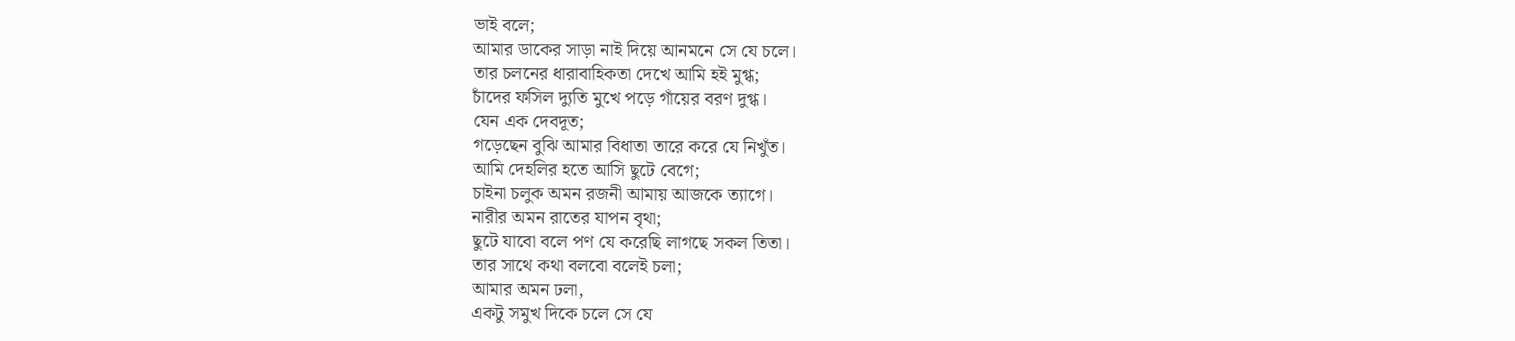ভাই বলে;
আমার ডাকের সাড়া নাই দিয়ে আনমনে সে যে চলে।
তার চলনের ধারাবাহিকতা দেখে আমি হই মুগ্ধ;
চাঁদের ফসিল দ্যুতি মুখে পড়ে গাঁয়ের বরণ দুগ্ধ।
যেন এক দেবদূত;
গড়েছেন বুঝি আমার বিধাতা তারে করে যে নিখুঁত।
আমি দেহলির হতে আসি ছুটে বেগে;
চাইনা চলুক অমন রজনী আমায় আজকে ত্যাগে।
নারীর অমন রাতের যাপন বৃথা;
ছুটে যাবো বলে পণ যে করেছি লাগছে সকল তিতা।
তার সাথে কথা বলবো বলেই চলা;
আমার অমন ঢলা,
একটু সমুখ দিকে চলে সে যে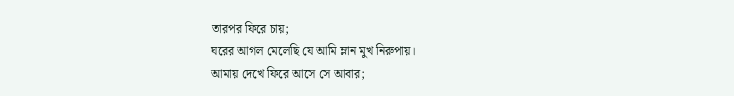তারপর ফিরে চায়;
ঘরের আগল মেলেছি যে আমি ম্লান মুখ নিরুপায়।
আমায় দেখে ফিরে আসে সে আবার;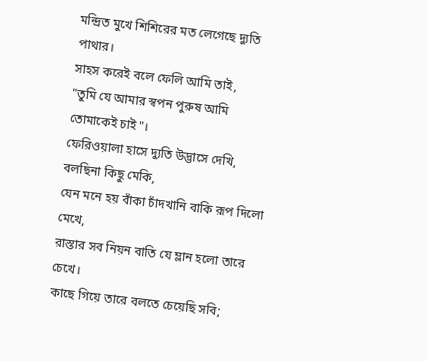মন্দ্রিত মুখে শিশিরের মত লেগেছে দ্যুতি পাথার।
সাহস করেই বলে ফেলি আমি তাই,
"তুমি যে আমার স্বপন পুরুষ আমি তোমাকেই চাই"।
ফেরিওয়ালা হাসে দ্যুতি উদ্ভাসে দেখি,
বলছিনা কিছু মেকি,
যেন মনে হয় বাঁকা চাঁদখানি বাকি রূপ দিলো মেখে,
রাস্তার সব নিয়ন বাতি যে ম্লান হলো তারে চেখে।
কাছে গিয়ে তারে বলতে চেয়েছি সবি;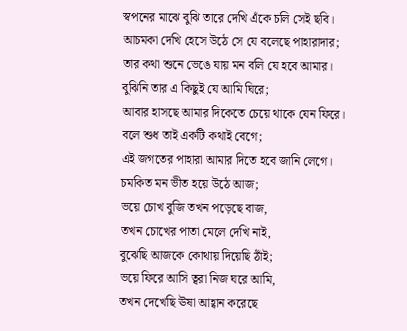স্বপনের মাঝে বুঝি তারে দেখি এঁকে চলি সেই ছবি।
আচমকা দেখি হেসে উঠে সে যে বলেছে পাহারাদার;
তার কথা শুনে ভেঙে যায় মন বলি যে হবে আমার।
বুঝিনি তার এ কিছুই যে আমি ঘিরে;
আবার হাসছে আমার দিকেতে চেয়ে থাকে যেন ফিরে।
বলে শুধ তাই একটি কথাই বেগে;
এই জগতের পাহারা আমার দিতে হবে জানি লেগে।
চমকিত মন ভীত হয়ে উঠে আজ;
ভয়ে চোখ বুজি তখন পড়েছে বাজ,
তখন চোখের পাতা মেলে দেখি নাই,
বুঝেছি আজকে কোথায় দিয়েছি ঠাঁই;
ভয়ে ফিরে আসি ত্বরা নিজ ঘরে আমি,
তখন দেখেছি ঊষা আহ্বান করেছে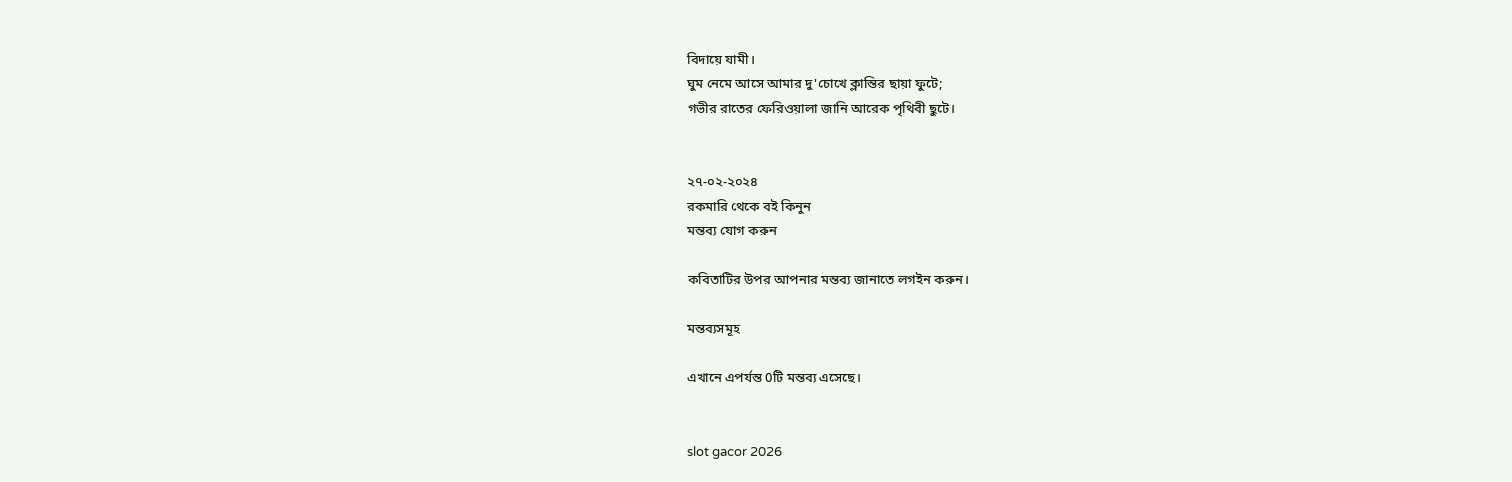বিদায়ে যামী।
ঘুম নেমে আসে আমার দু'চোখে ক্লান্তির ছায়া ফুটে;
গভীর রাতের ফেরিওয়ালা জানি আরেক পৃথিবী ছুটে।


২৭-০২-২০২৪
রকমারি থেকে বই কিনুন
মন্তব্য যোগ করুন

কবিতাটির উপর আপনার মন্তব্য জানাতে লগইন করুন।

মন্তব্যসমূহ

এখানে এপর্যন্ত 0টি মন্তব্য এসেছে।


slot gacor 2026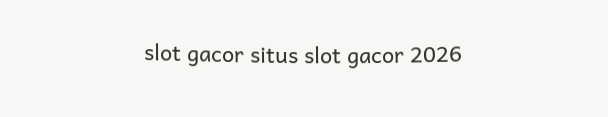slot gacor situs slot gacor 2026